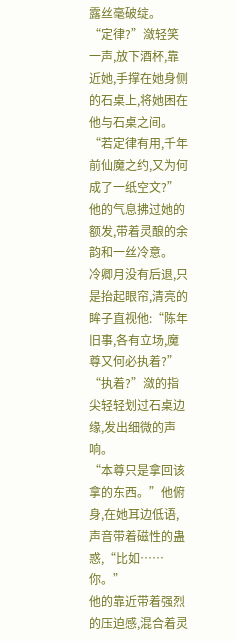露丝毫破绽。
“定律?”潋轻笑一声,放下酒杯,靠近她,手撑在她身侧的石桌上,将她困在他与石桌之间。
“若定律有用,千年前仙魔之约,又为何成了一纸空文?”
他的气息拂过她的额发,带着灵酿的余韵和一丝冷意。
冷卿月没有后退,只是抬起眼帘,清亮的眸子直视他:“陈年旧事,各有立场,魔尊又何必执着?”
“执着?”潋的指尖轻轻划过石桌边缘,发出细微的声响。
“本尊只是拿回该拿的东西。”他俯身,在她耳边低语,声音带着磁性的蛊惑,“比如……你。”
他的靠近带着强烈的压迫感,混合着灵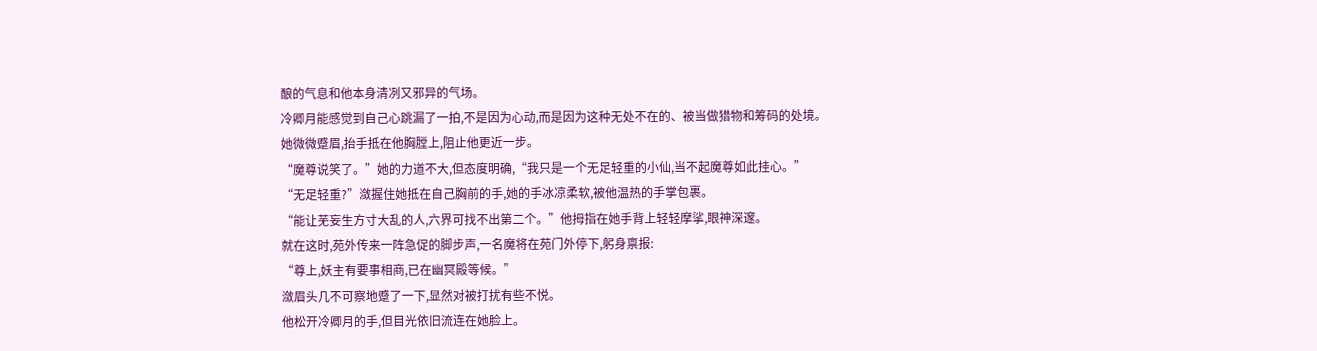酿的气息和他本身清冽又邪异的气场。
冷卿月能感觉到自己心跳漏了一拍,不是因为心动,而是因为这种无处不在的、被当做猎物和筹码的处境。
她微微蹙眉,抬手抵在他胸膛上,阻止他更近一步。
“魔尊说笑了。”她的力道不大,但态度明确,“我只是一个无足轻重的小仙,当不起魔尊如此挂心。”
“无足轻重?”潋握住她抵在自己胸前的手,她的手冰凉柔软,被他温热的手掌包裹。
“能让芜妄生方寸大乱的人,六界可找不出第二个。”他拇指在她手背上轻轻摩挲,眼神深邃。
就在这时,苑外传来一阵急促的脚步声,一名魔将在苑门外停下,躬身禀报:
“尊上,妖主有要事相商,已在幽冥殿等候。”
潋眉头几不可察地蹙了一下,显然对被打扰有些不悦。
他松开冷卿月的手,但目光依旧流连在她脸上。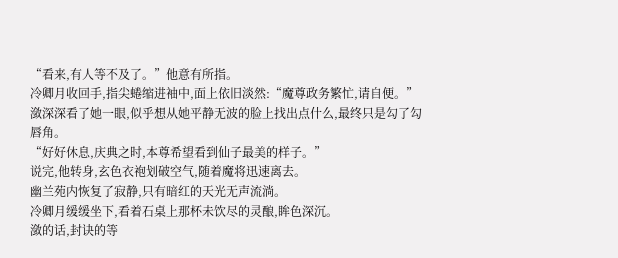“看来,有人等不及了。”他意有所指。
冷卿月收回手,指尖蜷缩进袖中,面上依旧淡然:“魔尊政务繁忙,请自便。”
潋深深看了她一眼,似乎想从她平静无波的脸上找出点什么,最终只是勾了勾唇角。
“好好休息,庆典之时,本尊希望看到仙子最美的样子。”
说完,他转身,玄色衣袍划破空气,随着魔将迅速离去。
幽兰苑内恢复了寂静,只有暗红的天光无声流淌。
冷卿月缓缓坐下,看着石桌上那杯未饮尽的灵酿,眸色深沉。
潋的话,封诀的等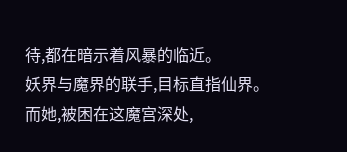待,都在暗示着风暴的临近。
妖界与魔界的联手,目标直指仙界。
而她,被困在这魔宫深处,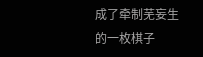成了牵制芜妄生的一枚棋子